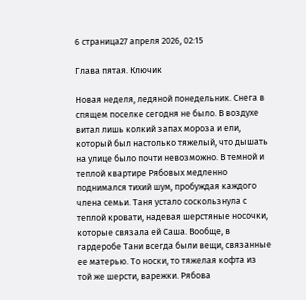6 страница27 апреля 2026, 02:15

Глава пятая. Ключик

Новая неделя, ледяной понедельник. Снега в спящем поселке сегодня не было. В воздухе витал лишь колкий запах мороза и ели, который был настолько тяжелый, что дышать на улице было почти невозможно. В темной и теплой квартире Рябовых медленно поднимался тихий шум, пробуждая каждого члена семьи. Таня устало соскользнула с теплой кровати, надевая шерстяные носочки, которые связала ей Саша. Вообще, в гардеробе Тани всегда были вещи, связанные ее матерью. То носки, то тяжелая кофта из той же шерсти, варежки. Рябова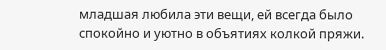младшая любила эти вещи, ей всегда было спокойно и уютно в объятиях колкой пряжи.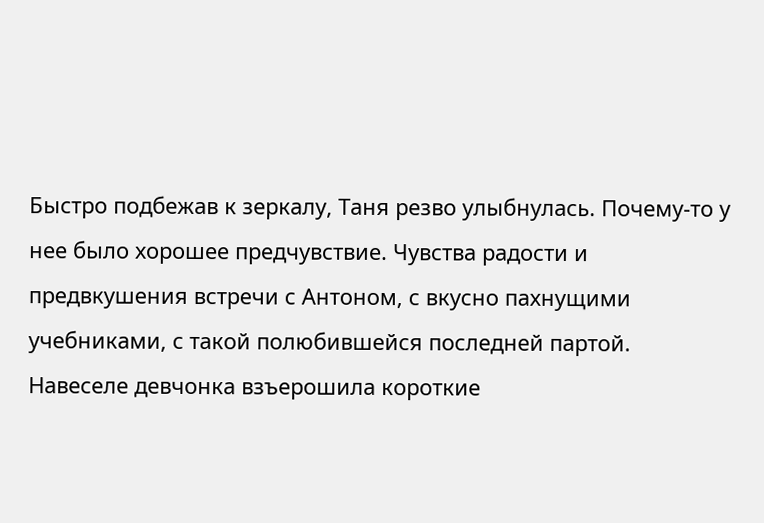Быстро подбежав к зеркалу, Таня резво улыбнулась. Почему-то у нее было хорошее предчувствие. Чувства радости и предвкушения встречи с Антоном, с вкусно пахнущими учебниками, с такой полюбившейся последней партой. Навеселе девчонка взъерошила короткие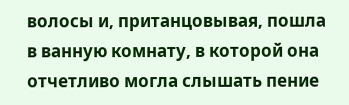волосы и, пританцовывая, пошла в ванную комнату, в которой она отчетливо могла слышать пение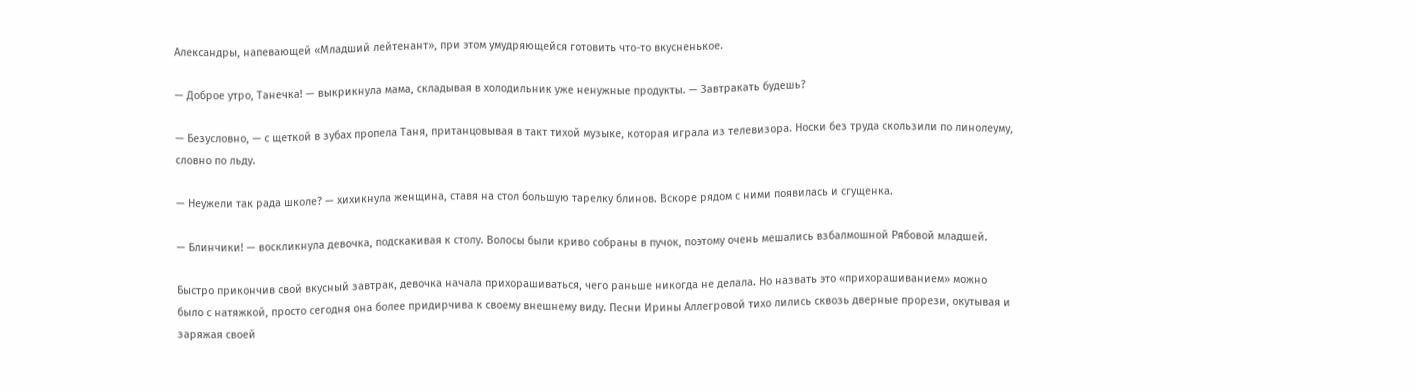Александры, напевающей «Младший лейтенант», при этом умудряющейся готовить что-то вкусненькое.

— Доброе утро, Танечка! — выкрикнула мама, складывая в холодильник уже ненужные продукты. — Завтракать будешь?

— Безусловно, — с щеткой в зубах пропела Таня, пританцовывая в такт тихой музыке, которая играла из телевизора. Носки без труда скользили по линолеуму, словно по льду.

— Неужели так рада школе? — хихикнула женщина, ставя на стол большую тарелку блинов. Вскоре рядом с ними появилась и сгущенка.

— Блинчики! — воскликнула девочка, подскакивая к столу. Волосы были криво собраны в пучок, поэтому очень мешались взбалмошной Рябовой младшей.

Быстро прикончив свой вкусный завтрак, девочка начала прихорашиваться, чего раньше никогда не делала. Но назвать это «прихорашиванием» можно было с натяжкой, просто сегодня она более придирчива к своему внешнему виду. Песни Ирины Аллегровой тихо лились сквозь дверные прорези, окутывая и заряжая своей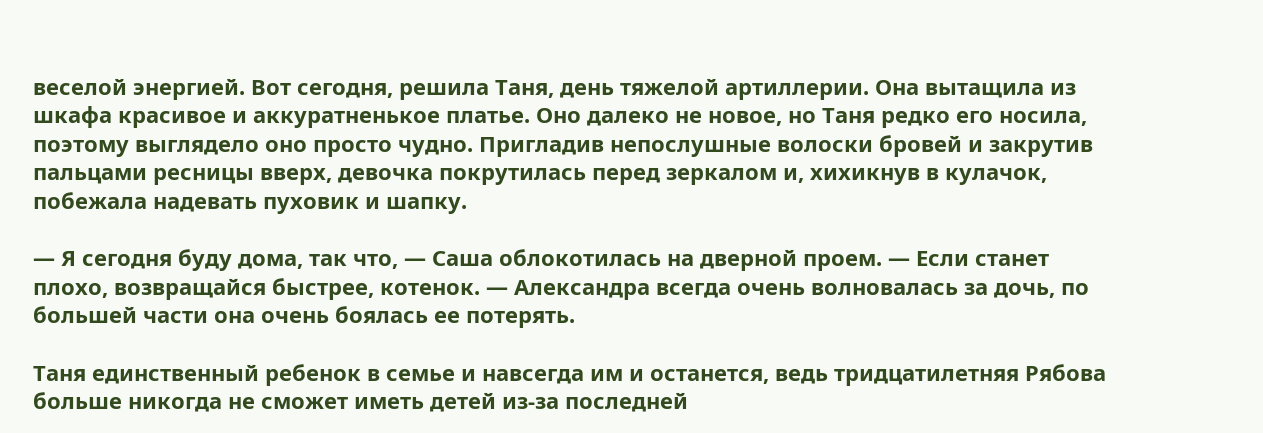веселой энергией. Вот сегодня, решила Таня, день тяжелой артиллерии. Она вытащила из шкафа красивое и аккуратненькое платье. Оно далеко не новое, но Таня редко его носила, поэтому выглядело оно просто чудно. Пригладив непослушные волоски бровей и закрутив пальцами ресницы вверх, девочка покрутилась перед зеркалом и, хихикнув в кулачок, побежала надевать пуховик и шапку.

— Я сегодня буду дома, так что, — Саша облокотилась на дверной проем. — Если станет плохо, возвращайся быстрее, котенок. — Александра всегда очень волновалась за дочь, по большей части она очень боялась ее потерять.

Таня единственный ребенок в семье и навсегда им и останется, ведь тридцатилетняя Рябова больше никогда не сможет иметь детей из-за последней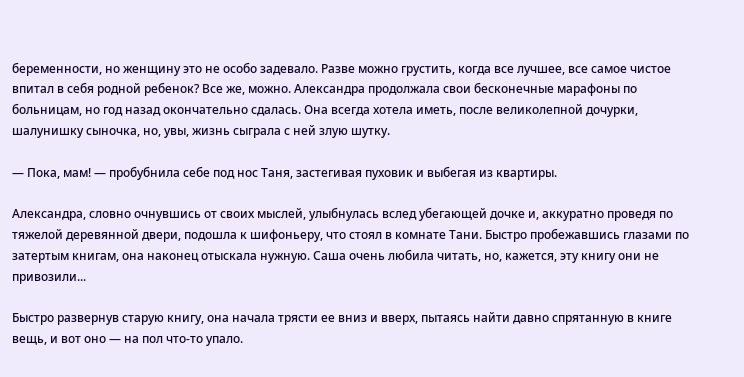беременности, но женщину это не особо задевало. Разве можно грустить, когда все лучшее, все самое чистое впитал в себя родной ребенок? Все же, можно. Александра продолжала свои бесконечные марафоны по больницам, но год назад окончательно сдалась. Она всегда хотела иметь, после великолепной дочурки, шалунишку сыночка, но, увы, жизнь сыграла с ней злую шутку.

— Пока, мам! — пробубнила себе под нос Таня, застегивая пуховик и выбегая из квартиры.

Александра, словно очнувшись от своих мыслей, улыбнулась вслед убегающей дочке и, аккуратно проведя по тяжелой деревянной двери, подошла к шифоньеру, что стоял в комнате Тани. Быстро пробежавшись глазами по затертым книгам, она наконец отыскала нужную. Саша очень любила читать, но, кажется, эту книгу они не привозили...

Быстро развернув старую книгу, она начала трясти ее вниз и вверх, пытаясь найти давно спрятанную в книге вещь, и вот оно — на пол что-то упало.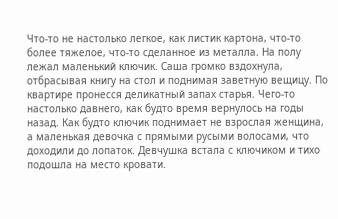Что-то не настолько легкое, как листик картона, что-то более тяжелое, что-то сделанное из металла. На полу лежал маленький ключик. Саша громко вздохнула, отбрасывая книгу на стол и поднимая заветную вещицу. По квартире пронесся деликатный запах старья. Чего-то настолько давнего, как будто время вернулось на годы назад. Как будто ключик поднимает не взрослая женщина, а маленькая девочка с прямыми русыми волосами, что доходили до лопаток. Девчушка встала с ключиком и тихо подошла на место кровати.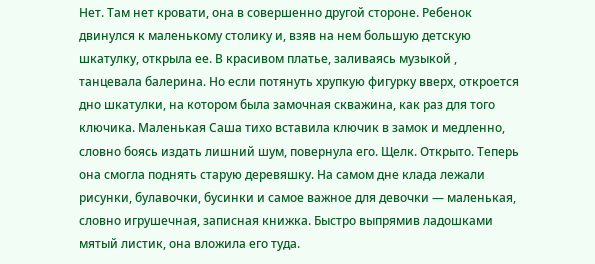Нет. Там нет кровати, она в совершенно другой стороне. Ребенок двинулся к маленькому столику и, взяв на нем большую детскую шкатулку, открыла ее. В красивом платье, заливаясь музыкой , танцевала балерина. Но если потянуть хрупкую фигурку вверх, откроется дно шкатулки, на котором была замочная скважина, как раз для того ключика. Маленькая Саша тихо вставила ключик в замок и медленно, словно боясь издать лишний шум, повернула его. Щелк. Открыто. Теперь она смогла поднять старую деревяшку. На самом дне клада лежали рисунки, булавочки, бусинки и самое важное для девочки — маленькая, словно игрушечная, записная книжка. Быстро выпрямив ладошками мятый листик, она вложила его туда.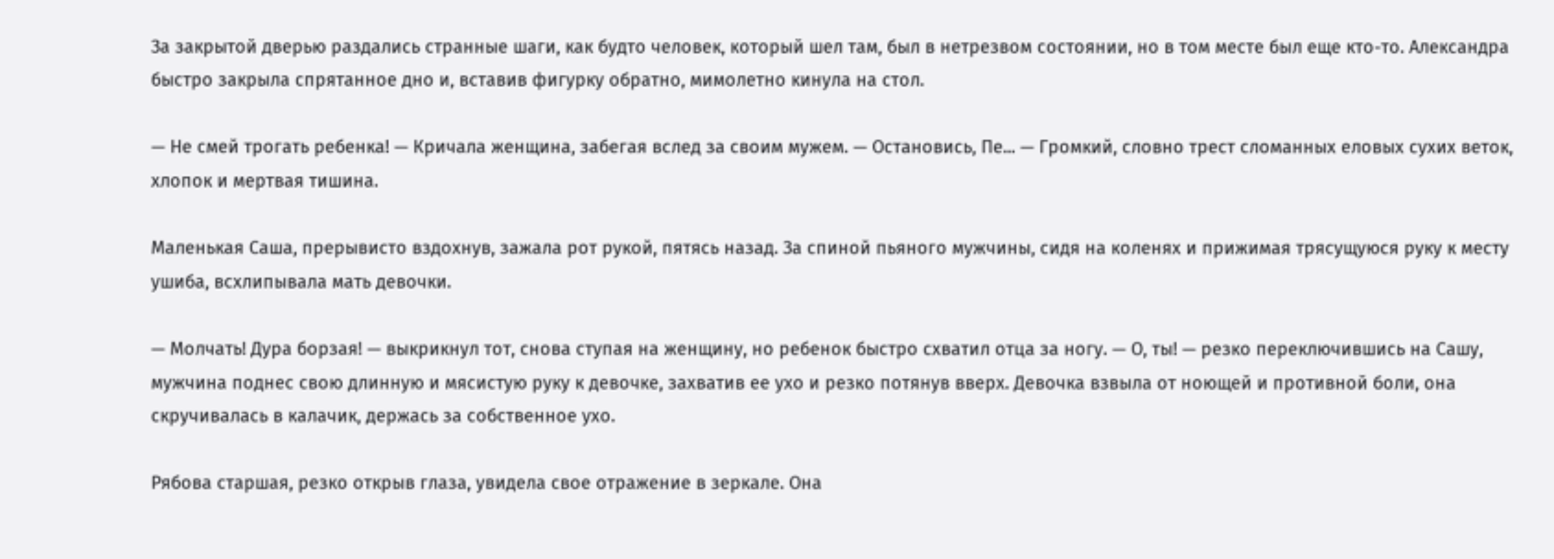За закрытой дверью раздались странные шаги, как будто человек, который шел там, был в нетрезвом состоянии, но в том месте был еще кто-то. Александра быстро закрыла спрятанное дно и, вставив фигурку обратно, мимолетно кинула на стол.

— Не смей трогать ребенка! — Кричала женщина, забегая вслед за своим мужем. — Остановись, Пе... — Громкий, словно трест сломанных еловых сухих веток, хлопок и мертвая тишина.

Маленькая Саша, прерывисто вздохнув, зажала рот рукой, пятясь назад. За спиной пьяного мужчины, сидя на коленях и прижимая трясущуюся руку к месту ушиба, всхлипывала мать девочки.

— Молчать! Дура борзая! — выкрикнул тот, снова ступая на женщину, но ребенок быстро схватил отца за ногу. — О, ты! — резко переключившись на Сашу, мужчина поднес свою длинную и мясистую руку к девочке, захватив ее ухо и резко потянув вверх. Девочка взвыла от ноющей и противной боли, она скручивалась в калачик, держась за собственное ухо.

Рябова старшая, резко открыв глаза, увидела свое отражение в зеркале. Она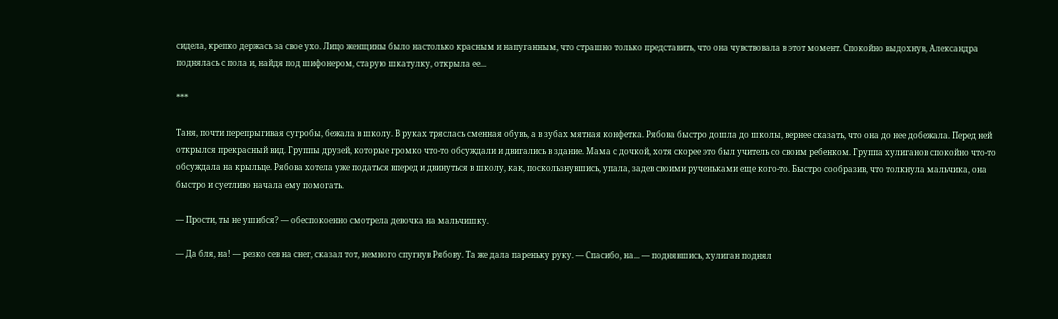сидела, крепко держась за свое ухо. Лицо женщины было настолько красным и напуганным, что страшно только представить, что она чувствовала в этот момент. Спокойно выдохнув, Александра поднялась с пола и, найдя под шифонером, старую шкатулку, открыла ее...

***

Таня, почти перепрыгивая сугробы, бежала в школу. В руках тряслась сменная обувь, а в зубах мятная конфетка. Рябова быстро дошла до школы, вернее сказать, что она до нее добежала. Перед ней открылся прекрасный вид. Группы друзей, которые громко что-то обсуждали и двигались в здание. Мама с дочкой, хотя скорее это был учитель со своим ребенком. Группа хулиганов спокойно что-то обсуждала на крыльце. Рябова хотела уже податься вперед и двинуться в школу, как, поскользнувшись, упала, задев своими рученьками еще кого-то. Быстро сообразив, что толкнула мальчика, она быстро и суетливо начала ему помогать.

— Прости, ты не ушибся? — обеспокоенно смотрела девочка на мальчишку.

— Да бля, на! — резко сев на снег, сказал тот, немного спугнув Рябову. Та же дала пареньку руку. — Спасибо, на... — поднявшись, хулиган поднял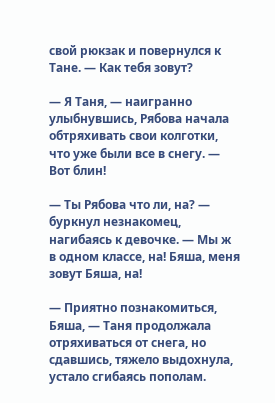свой рюкзак и повернулся к Тане. — Как тебя зовут?

— Я Таня, — наигранно улыбнувшись, Рябова начала обтряхивать свои колготки, что уже были все в снегу. — Вот блин!

— Ты Рябова что ли, на? — буркнул незнакомец, нагибаясь к девочке. — Мы ж в одном классе, на! Бяша, меня зовут Бяша, на!

— Приятно познакомиться, Бяша, — Таня продолжала отряхиваться от снега, но сдавшись, тяжело выдохнула, устало сгибаясь пополам.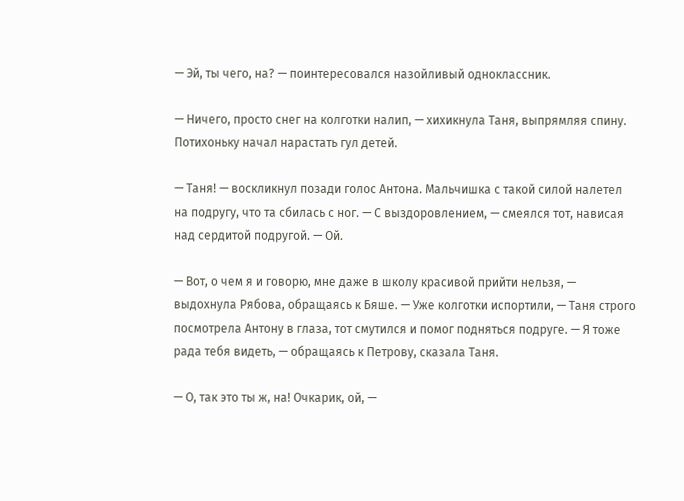— Эй, ты чего, на? — поинтересовался назойливый одноклассник.

— Ничего, просто снег на колготки налип, — хихикнула Таня, выпрямляя спину. Потихоньку начал нарастать гул детей.

— Таня! — воскликнул позади голос Антона. Мальчишка с такой силой налетел на подругу, что та сбилась с ног. — С выздоровлением, — смеялся тот, нависая над сердитой подругой. — Ой.

— Вот, о чем я и говорю, мне даже в школу красивой прийти нельзя, — выдохнула Рябова, обращаясь к Бяше. — Уже колготки испортили, — Таня строго посмотрела Антону в глаза, тот смутился и помог подняться подруге. — Я тоже рада тебя видеть, — обращаясь к Петрову, сказала Таня.

— О, так это ты ж, на! Очкарик, ой, —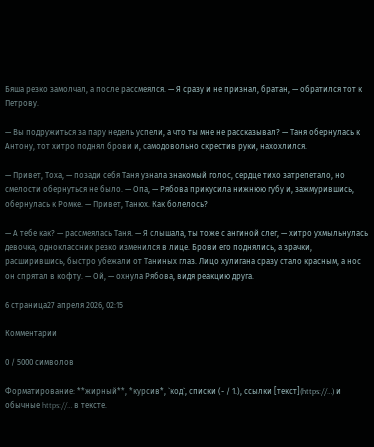Бяша резко замолчал, а после рассмеялся. — Я сразу и не признал, братан, — обратился тот к Петрову.

— Вы подружиться за пару недель успели, а что ты мне не рассказывал? — Таня обернулась к Антону, тот хитро поднял брови и, самодовольно скрестив руки, нахохлился.

— Привет, Тоха, — позади себя Таня узнала знакомый голос, сердце тихо затрепетало, но смелости обернуться не было. — Опа, — Рябова прикусила нижнюю губу и, зажмурившись, обернулась к Ромке. — Привет, Танюх. Как болелось?

— А тебе как? — рассмеялась Таня. — Я слышала, ты тоже с ангиной слег, — хитро ухмыльнулась девочка, одноклассник резко изменился в лице. Брови его поднялись, а зрачки, расширившись, быстро убежали от Таниных глаз. Лицо хулигана сразу стало красным, а нос он спрятал в кофту. — Ой, — охнула Рябова, видя реакцию друга.

6 страница27 апреля 2026, 02:15

Комментарии

0 / 5000 символов

Форматирование: **жирный**, *курсив*, `код`, списки (- / 1.), ссылки [текст](https://…) и обычные https://… в тексте.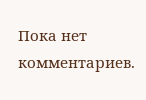Пока нет комментариев.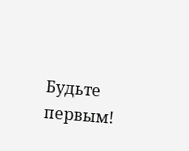Будьте первым!